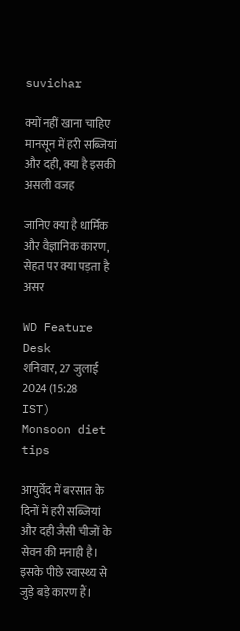suvichar

क्यों नहीं खाना चाहिए मानसून में हरी सब्जियां और दही, क्या है इसकी असली वजह

जानिए क्या है धार्मिक और वैज्ञानिक कारण, सेहत पर क्या पड़ता है असर

WD Feature Desk
शनिवार, 27 जुलाई 2024 (15:28 IST)
Monsoon diet tips

आयुर्वेद में बरसात के दिनों में हरी सब्जियां और दही जैसी चीजों के सेवन की मनाही है। इसके पीछे स्वास्थ्य से जुड़े बड़े कारण हैं।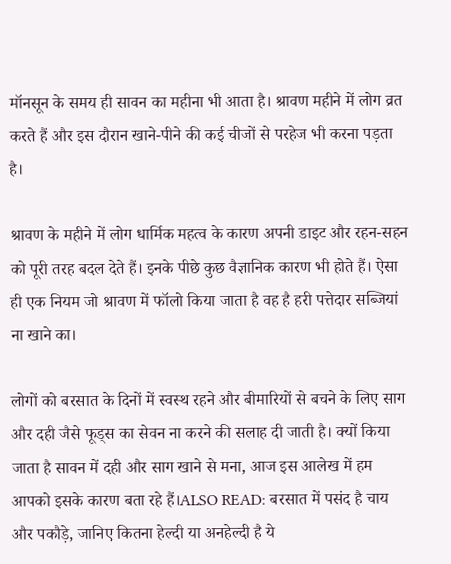मॉनसून के समय ही सावन का महीना भी आता है। श्रावण महीने में लोग व्रत करते हैं और इस दौरान खाने-पीने की कई चीजों से परहेज भी करना पड़ता है।

श्रावण के महीने में लोग धार्मिक महत्व के कारण अपनी डाइट और रहन-सहन को पूरी तरह बदल देते हैं। इनके पीछे कुछ वैज्ञानिक कारण भी होते हैं। ऐसा ही एक नियम जो श्रावण में फॉलो किया जाता है वह है हरी पत्तेदार सब्जियां ना खाने का।

लोगों को बरसात के दिनों में स्वस्थ रहने और बीमारियों से बचने के लिए साग और दही जैसे फूड्स का सेवन ना करने की सलाह दी जाती है। क्यों किया जाता है सावन में दही और साग खाने से मना, आज इस आलेख में हम आपको इसके कारण बता रहे हैं।ALSO READ: बरसात में पसंद है चाय और पकौड़े, जानिए कितना हेल्दी या अनहेल्दी है ये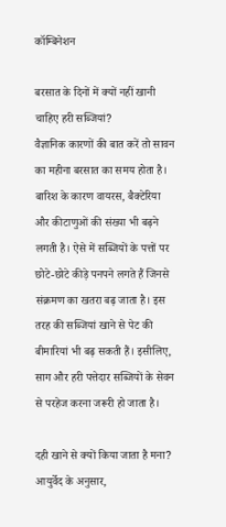कॉम्बिनेशन

बरसात के दिनों में क्यों नहीं खानी चाहिए हरी सब्जियां?
वैज्ञानिक कारणों की बात करें तो सावन का महीना बरसात का समय होता है। बारिश के कारण वायरस, बैक्टेरिया और कीटाणुओं की संख्या भी बढ़ने लगती है। ऐसे में सब्जियों के पत्तों पर छोटे-छोटे कीड़े पनपने लगते हैं जिनसे संक्रमण का खतरा बढ़ जाता है। इस तरह की सब्जियां खाने से पेट की बीमारियां भी बढ़ सकती हैं। इसीलिए, साग और हरी पत्तेदार सब्जियों के सेवन से परहेज करना जरूरी हो जाता है।

दही खाने से क्यों किया जाता है मना?
आयुर्वेद के अनुसार,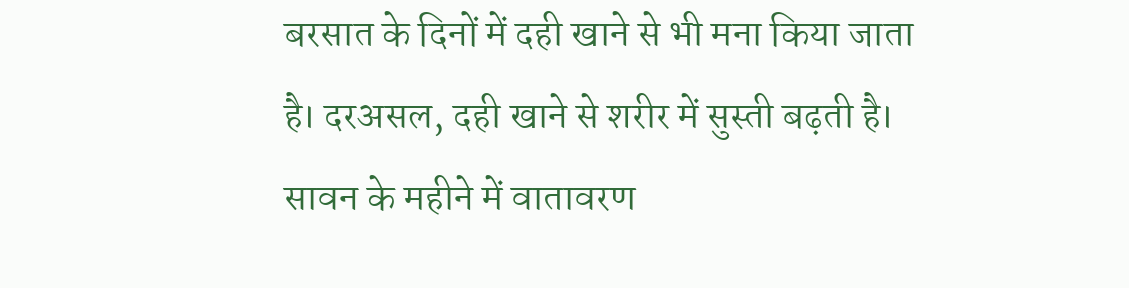बरसात के दिनों में दही खाने से भी मना किया जाता है। दरअसल, दही खाने से शरीर में सुस्ती बढ़ती है। सावन के महीने में वातावरण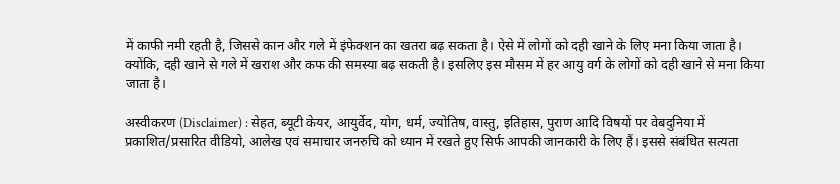में काफी नमी रहती है, जिससे कान और गले में इंफेक्शन का खतरा बढ़ सकता है। ऐसे में लोगों को दही खाने के लिए मना किया जाता है। क्योंकि, दही खाने से गले में खराश और कफ की समस्‍या बढ़ सकती है। इसलिए इस मौसम में हर आयु वर्ग के लोगों को दही खाने से मना किया जाता है।

अस्वीकरण (Disclaimer) : सेहत, ब्यूटी केयर, आयुर्वेद, योग, धर्म, ज्योतिष, वास्तु, इतिहास, पुराण आदि विषयों पर वेबदुनिया में प्रकाशित/प्रसारित वीडियो, आलेख एवं समाचार जनरुचि को ध्यान में रखते हुए सिर्फ आपकी जानकारी के लिए हैं। इससे संबंधित सत्यता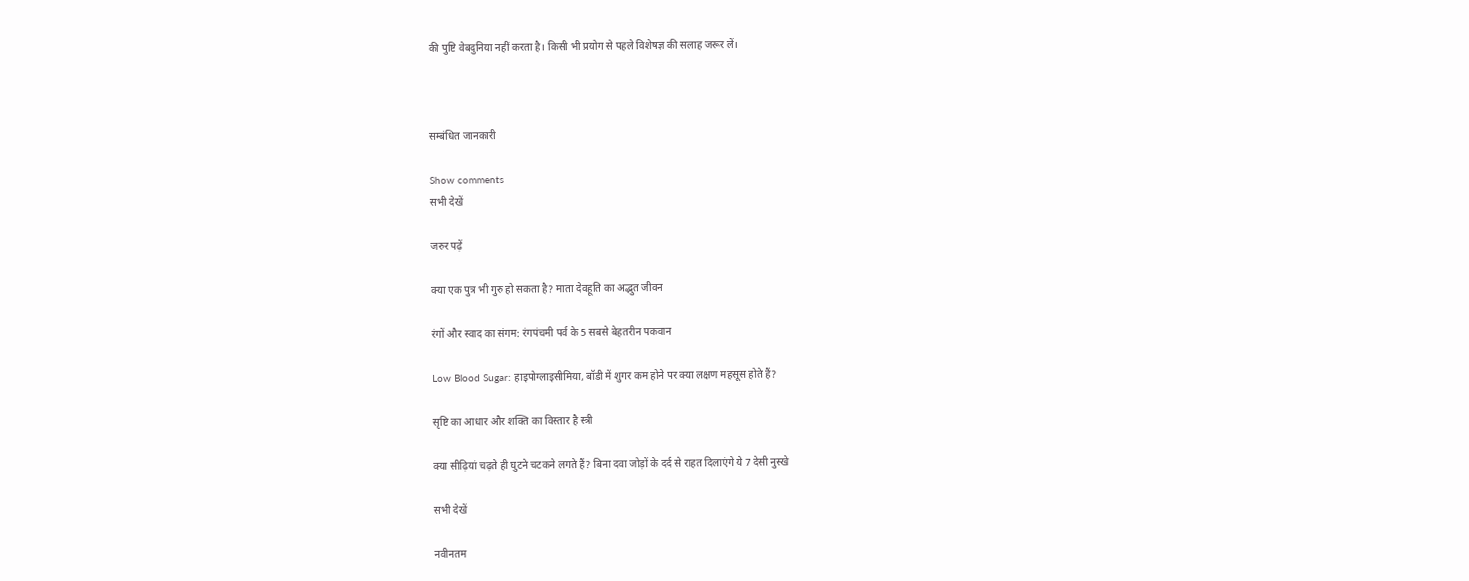की पुष्टि वेबदुनिया नहीं करता है। किसी भी प्रयोग से पहले विशेषज्ञ की सलाह जरूर लें।



सम्बंधित जानकारी

Show comments
सभी देखें

जरुर पढ़ें

क्या एक पुत्र भी गुरु हो सकता है? माता देवहूति का अद्भुत जीवन

रंगों और स्वाद का संगम: रंगपंचमी पर्व के 5 सबसे बेहतरीन पकवान

Low Blood Sugar: हाइपोग्लाइसीमिया, बॉडी में शुगर कम होने पर क्या लक्षण महसूस होते हैं?

सृष्टि का आधार और शक्ति का विस्तार है स्त्री

क्या सीढ़ियां चढ़ते ही घुटने चटकने लगते हैं? बिना दवा जोड़ों के दर्द से राहत दिलाएंगे ये 7 देसी नुस्खे

सभी देखें

नवीनतम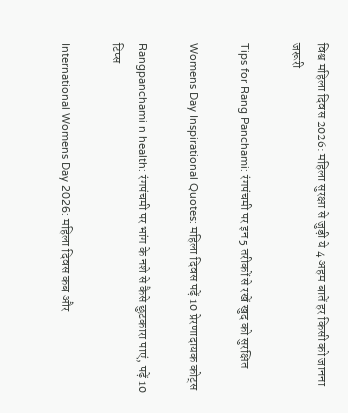विश्व महिला दिवस 2026: महिला सुरक्षा से जुड़ी ये 4 अहम बातें हर किसी को जानना जरूरी

Tips for Rang Panchami: रंगपंचमी पर इन 5 तरीकों से रखें खुद को सुरक्षित

Womens Day Inspirational Quotes: महिला दिवस पढ़ें 10 प्रेरणादायक कोट्‍स

Rangpanchami n health: रंगपंचमी पर भांग के नशे से कैसे छुटकारा पाएं, पढ़ें 10 टिप्स

International Womens Day 2026: महिला दिवस कब और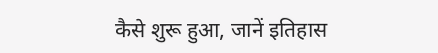कैसे शुरू हुआ, जानें इतिहास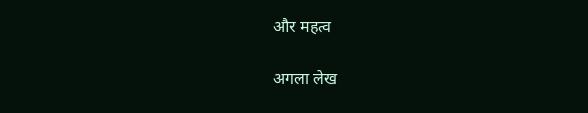और महत्व

अगला लेख